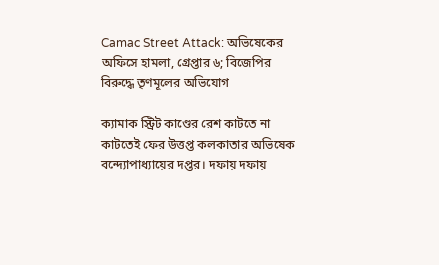Camac Street Attack: অভিষেকের অফিসে হামলা, গ্রেপ্তার ৬; বিজেপির বিরুদ্ধে তৃণমূলের অভিযোগ

ক্যামাক স্ট্রিট কাণ্ডের রেশ কাটতে না কাটতেই ফের উত্তপ্ত কলকাতার অভিষেক বন্দ্যোপাধ্যায়ের দপ্তর। দফায় দফায়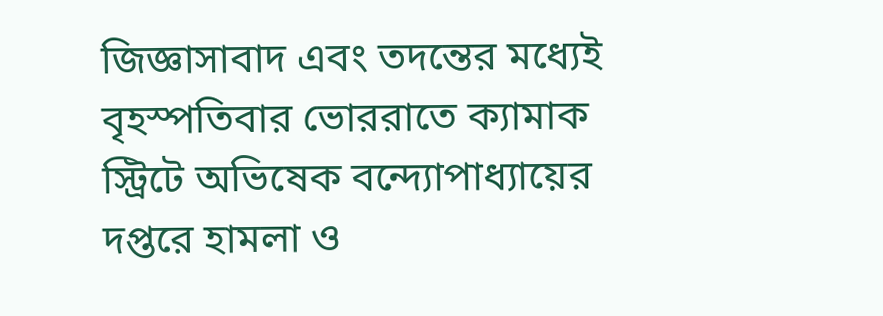জিজ্ঞাসাবাদ এবং তদন্তের মধ্যেই বৃহস্পতিবার ভোররাতে ক্যামাক স্ট্রিটে অভিষেক বন্দ্যোপাধ্যায়ের দপ্তরে হামলা ও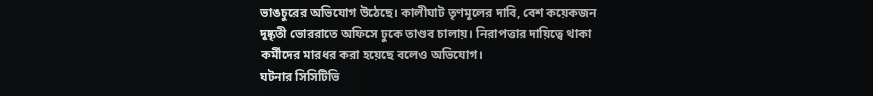ভাঙচুরের অভিযোগ উঠেছে। কালীঘাট তৃণমূলের দাবি, বেশ কয়েকজন দুষ্কৃতী ভোররাতে অফিসে ঢুকে তাণ্ডব চালায়। নিরাপত্তার দায়িত্বে থাকা কর্মীদের মারধর করা হয়েছে বলেও অভিযোগ।
ঘটনার সিসিটিভি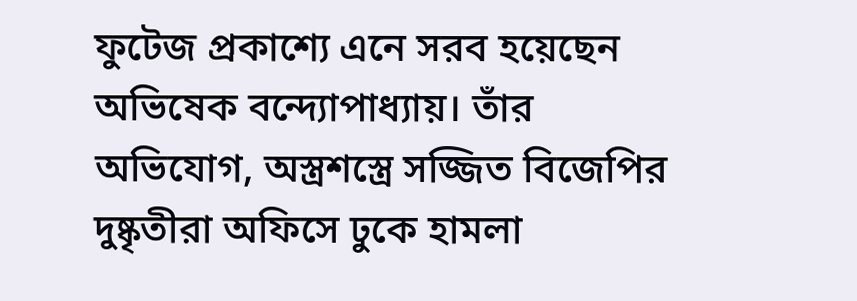ফুটেজ প্রকাশ্যে এনে সরব হয়েছেন অভিষেক বন্দ্যোপাধ্যায়। তাঁর অভিযোগ, অস্ত্রশস্ত্রে সজ্জিত বিজেপির দুষ্কৃতীরা অফিসে ঢুকে হামলা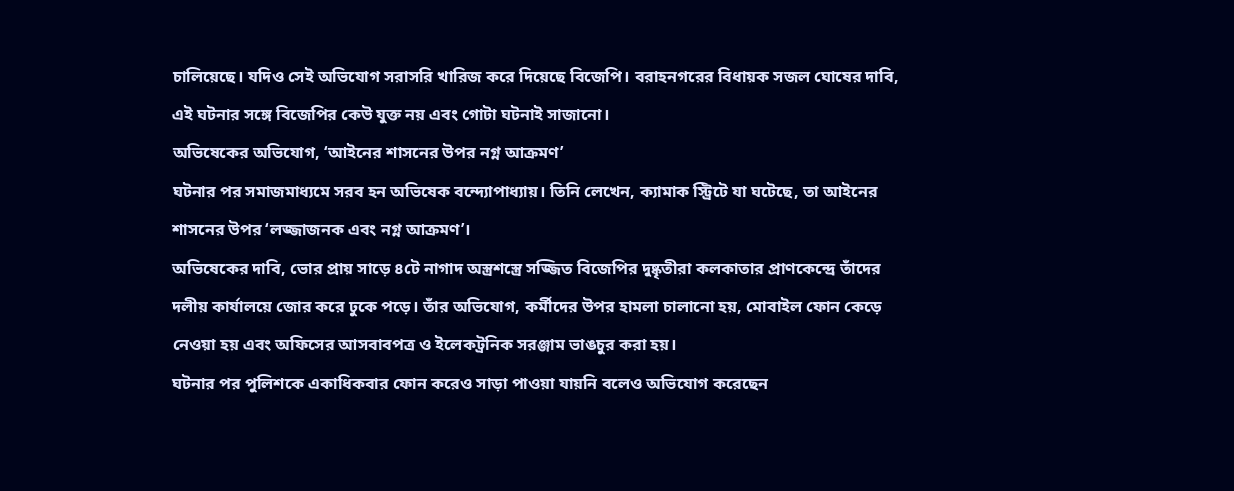চালিয়েছে। যদিও সেই অভিযোগ সরাসরি খারিজ করে দিয়েছে বিজেপি। বরাহনগরের বিধায়ক সজল ঘোষের দাবি, এই ঘটনার সঙ্গে বিজেপির কেউ যুক্ত নয় এবং গোটা ঘটনাই সাজানো।
অভিষেকের অভিযোগ, ‘আইনের শাসনের উপর নগ্ন আক্রমণ’
ঘটনার পর সমাজমাধ্যমে সরব হন অভিষেক বন্দ্যোপাধ্যায়। তিনি লেখেন, ক্যামাক স্ট্রিটে যা ঘটেছে, তা আইনের শাসনের উপর ‘লজ্জাজনক এবং নগ্ন আক্রমণ’।
অভিষেকের দাবি, ভোর প্রায় সাড়ে ৪টে নাগাদ অস্ত্রশস্ত্রে সজ্জিত বিজেপির দুষ্কৃতীরা কলকাতার প্রাণকেন্দ্রে তাঁদের দলীয় কার্যালয়ে জোর করে ঢুকে পড়ে। তাঁর অভিযোগ, কর্মীদের উপর হামলা চালানো হয়, মোবাইল ফোন কেড়ে নেওয়া হয় এবং অফিসের আসবাবপত্র ও ইলেকট্রনিক সরঞ্জাম ভাঙচুর করা হয়।
ঘটনার পর পুলিশকে একাধিকবার ফোন করেও সাড়া পাওয়া যায়নি বলেও অভিযোগ করেছেন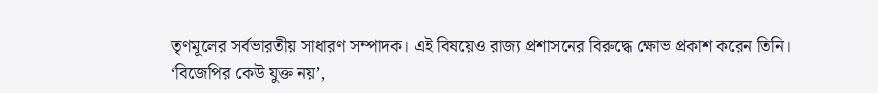তৃণমূলের সর্বভারতীয় সাধারণ সম্পাদক। এই বিষয়েও রাজ্য প্রশাসনের বিরুদ্ধে ক্ষোভ প্রকাশ করেন তিনি।
‘বিজেপির কেউ যুক্ত নয়’,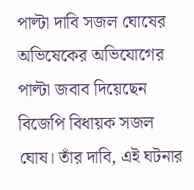পাল্টা দাবি সজল ঘোষের
অভিষেকের অভিযোগের পাল্টা জবাব দিয়েছেন বিজেপি বিধায়ক সজল ঘোষ। তাঁর দাবি, এই ঘটনার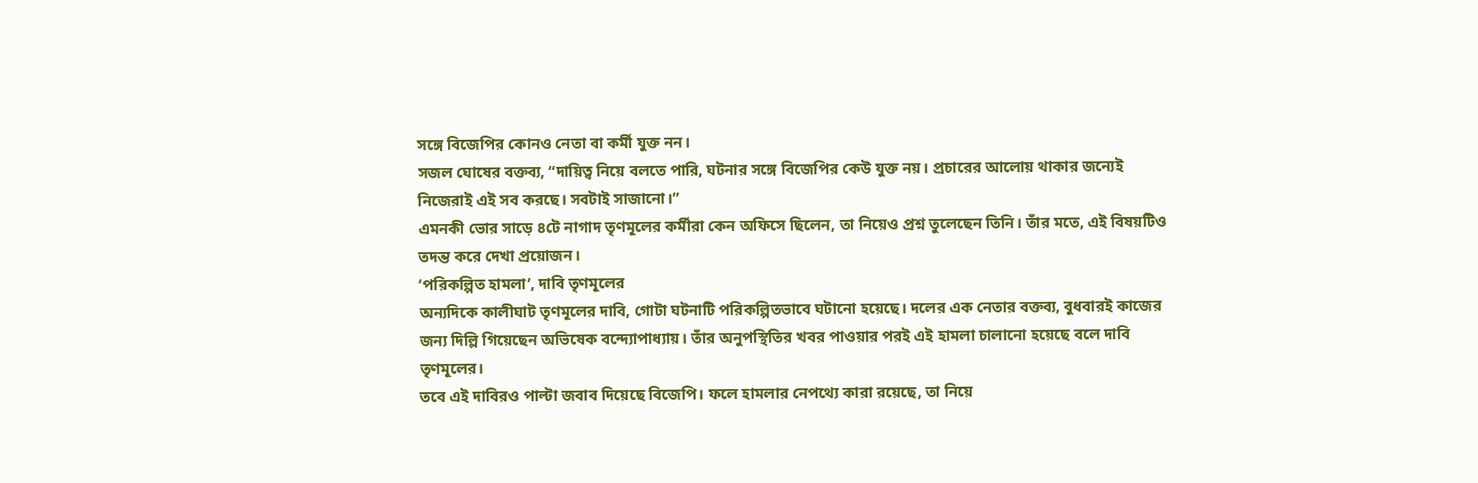সঙ্গে বিজেপির কোনও নেতা বা কর্মী যুক্ত নন।
সজল ঘোষের বক্তব্য, “দায়িত্ব নিয়ে বলতে পারি, ঘটনার সঙ্গে বিজেপির কেউ যুক্ত নয়। প্রচারের আলোয় থাকার জন্যেই নিজেরাই এই সব করছে। সবটাই সাজানো।”
এমনকী ভোর সাড়ে ৪টে নাগাদ তৃণমূলের কর্মীরা কেন অফিসে ছিলেন, তা নিয়েও প্রশ্ন তুলেছেন তিনি। তাঁর মতে, এই বিষয়টিও তদন্ত করে দেখা প্রয়োজন।
‘পরিকল্পিত হামলা’, দাবি তৃণমূলের
অন্যদিকে কালীঘাট তৃণমূলের দাবি, গোটা ঘটনাটি পরিকল্পিতভাবে ঘটানো হয়েছে। দলের এক নেতার বক্তব্য, বুধবারই কাজের জন্য দিল্লি গিয়েছেন অভিষেক বন্দ্যোপাধ্যায়। তাঁর অনুপস্থিতির খবর পাওয়ার পরই এই হামলা চালানো হয়েছে বলে দাবি তৃণমূলের।
তবে এই দাবিরও পাল্টা জবাব দিয়েছে বিজেপি। ফলে হামলার নেপথ্যে কারা রয়েছে, তা নিয়ে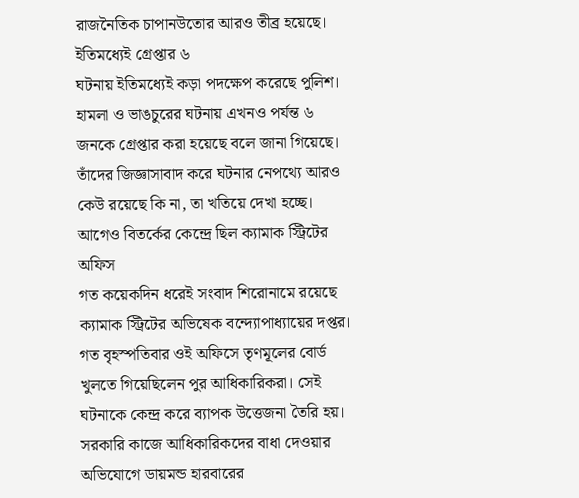রাজনৈতিক চাপানউতোর আরও তীব্র হয়েছে।
ইতিমধ্যেই গ্রেপ্তার ৬
ঘটনায় ইতিমধ্যেই কড়া পদক্ষেপ করেছে পুলিশ। হামলা ও ভাঙচুরের ঘটনায় এখনও পর্যন্ত ৬ জনকে গ্রেপ্তার করা হয়েছে বলে জানা গিয়েছে। তাঁদের জিজ্ঞাসাবাদ করে ঘটনার নেপথ্যে আরও কেউ রয়েছে কি না, তা খতিয়ে দেখা হচ্ছে।
আগেও বিতর্কের কেন্দ্রে ছিল ক্যামাক স্ট্রিটের অফিস
গত কয়েকদিন ধরেই সংবাদ শিরোনামে রয়েছে ক্যামাক স্ট্রিটের অভিষেক বন্দ্যোপাধ্যায়ের দপ্তর। গত বৃহস্পতিবার ওই অফিসে তৃণমূলের বোর্ড খুলতে গিয়েছিলেন পুর আধিকারিকরা। সেই ঘটনাকে কেন্দ্র করে ব্যাপক উত্তেজনা তৈরি হয়।
সরকারি কাজে আধিকারিকদের বাধা দেওয়ার অভিযোগে ডায়মন্ড হারবারের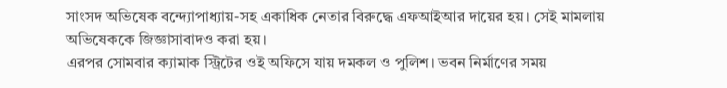সাংসদ অভিষেক বন্দ্যোপাধ্যায়-সহ একাধিক নেতার বিরুদ্ধে এফআইআর দায়ের হয়। সেই মামলায় অভিষেককে জিজ্ঞাসাবাদও করা হয়।
এরপর সোমবার ক্যামাক স্ট্রিটের ওই অফিসে যায় দমকল ও পুলিশ। ভবন নির্মাণের সময়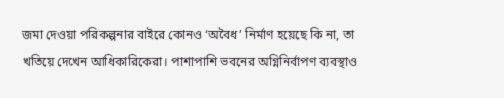জমা দেওয়া পরিকল্পনার বাইরে কোনও ‘অবৈধ’ নির্মাণ হয়েছে কি না, তা খতিয়ে দেখেন আধিকারিকেরা। পাশাপাশি ভবনের অগ্নিনির্বাপণ ব্যবস্থাও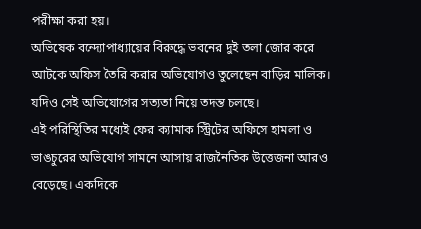পরীক্ষা করা হয়।
অভিষেক বন্দ্যোপাধ্যায়ের বিরুদ্ধে ভবনের দুই তলা জোর করে আটকে অফিস তৈরি করার অভিযোগও তুলেছেন বাড়ির মালিক। যদিও সেই অভিযোগের সত্যতা নিয়ে তদন্ত চলছে।
এই পরিস্থিতির মধ্যেই ফের ক্যামাক স্ট্রিটের অফিসে হামলা ও ভাঙচুরের অভিযোগ সামনে আসায় রাজনৈতিক উত্তেজনা আরও বেড়েছে। একদিকে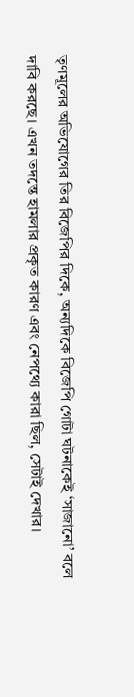তৃণমূলের অভিযোগের তির বিজেপির দিকে, অন্যদিকে বিজেপি গোটা ঘটনাকেই ‘সাজানো’ বলে দাবি করছে। এখন তদন্তে হামলার প্রকৃত কারণ এবং নেপথ্যে কারা ছিল, সেটাই দেখার।